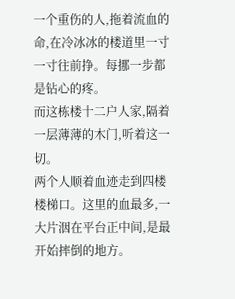一个重伤的人,拖着流血的命,在冷冰冰的楼道里一寸一寸往前挣。每挪一步都是钻心的疼。
而这栋楼十二户人家,隔着一层薄薄的木门,听着这一切。
两个人顺着血迹走到四楼楼梯口。这里的血最多,一大片洇在平台正中间,是最开始摔倒的地方。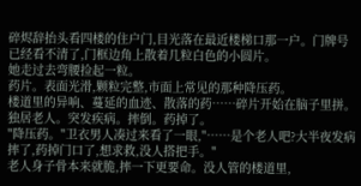碎烬辞抬头看四楼的住户门,目光落在最近楼梯口那一户。门牌号已经看不清了,门框边角上散着几粒白色的小圆片。
她走过去弯腰捡起一粒。
药片。表面光滑,颗粒完整,市面上常见的那种降压药。
楼道里的异响、蔓延的血迹、散落的药……碎片开始在脑子里拼。
独居老人。突发疾病。摔倒。药掉了。
"降压药。"卫衣男人凑过来看了一眼,"……是个老人吧?大半夜发病摔了,药掉门口了,想求救,没人搭把手。"
老人身子骨本来就脆,摔一下更要命。没人管的楼道里,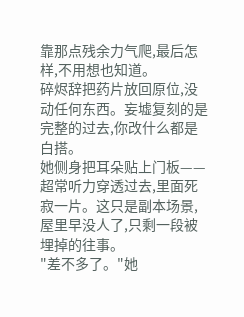靠那点残余力气爬,最后怎样,不用想也知道。
碎烬辞把药片放回原位,没动任何东西。妄墟复刻的是完整的过去,你改什么都是白搭。
她侧身把耳朵贴上门板——超常听力穿透过去,里面死寂一片。这只是副本场景,屋里早没人了,只剩一段被埋掉的往事。
"差不多了。"她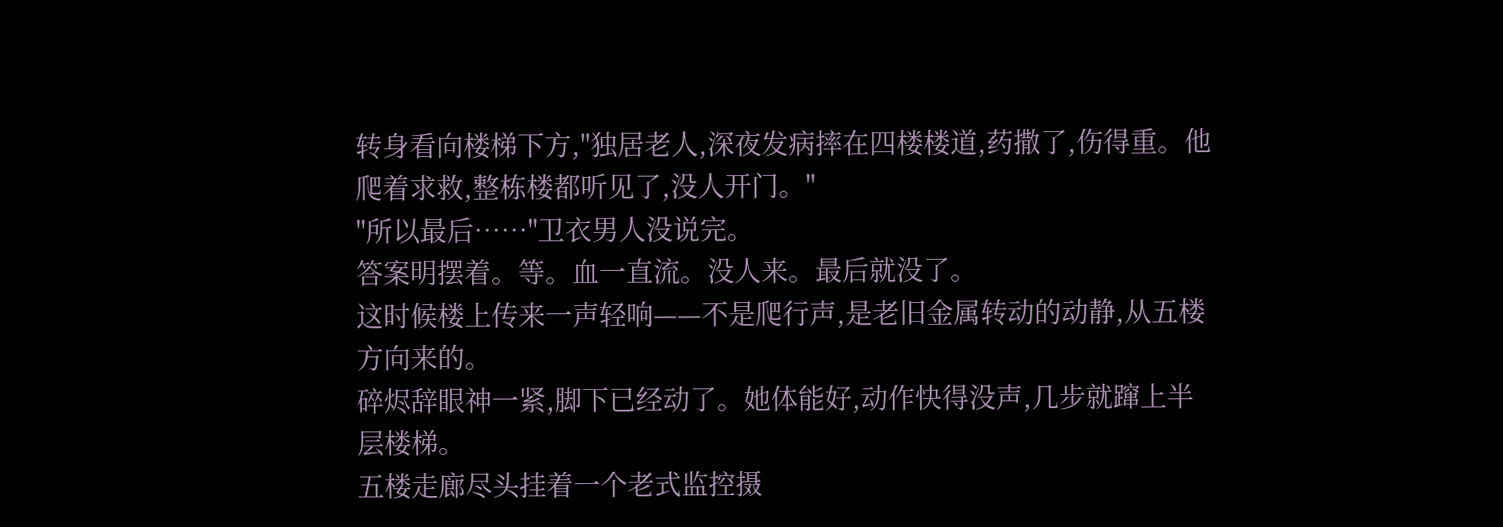转身看向楼梯下方,"独居老人,深夜发病摔在四楼楼道,药撒了,伤得重。他爬着求救,整栋楼都听见了,没人开门。"
"所以最后……"卫衣男人没说完。
答案明摆着。等。血一直流。没人来。最后就没了。
这时候楼上传来一声轻响——不是爬行声,是老旧金属转动的动静,从五楼方向来的。
碎烬辞眼神一紧,脚下已经动了。她体能好,动作快得没声,几步就蹿上半层楼梯。
五楼走廊尽头挂着一个老式监控摄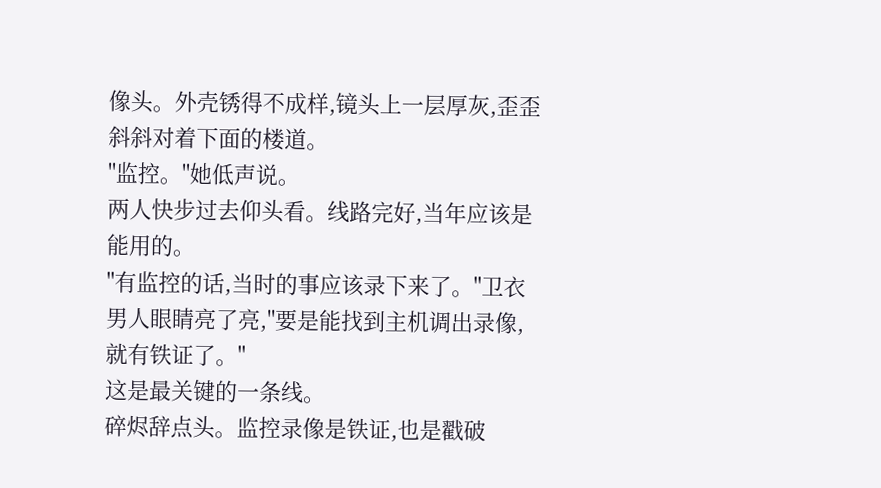像头。外壳锈得不成样,镜头上一层厚灰,歪歪斜斜对着下面的楼道。
"监控。"她低声说。
两人快步过去仰头看。线路完好,当年应该是能用的。
"有监控的话,当时的事应该录下来了。"卫衣男人眼睛亮了亮,"要是能找到主机调出录像,就有铁证了。"
这是最关键的一条线。
碎烬辞点头。监控录像是铁证,也是戳破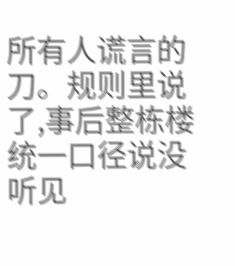所有人谎言的刀。规则里说了,事后整栋楼统一口径说没听见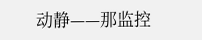动静——那监控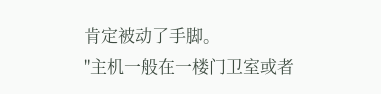肯定被动了手脚。
"主机一般在一楼门卫室或者